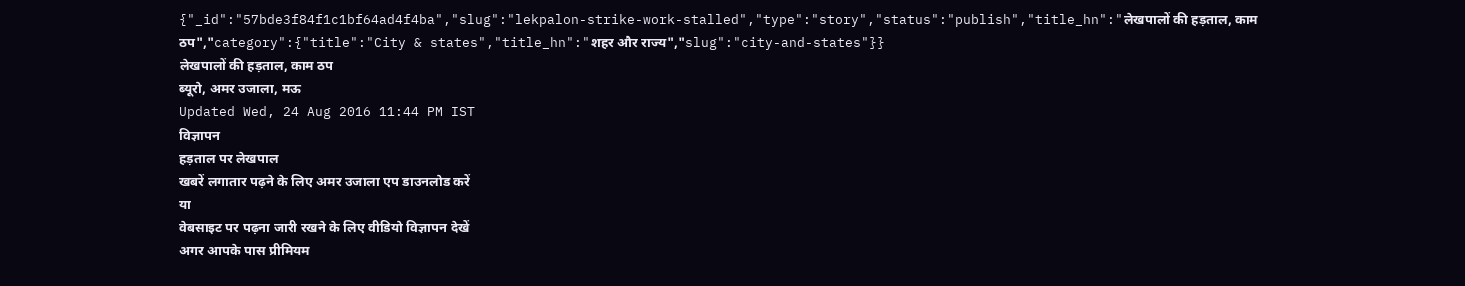{"_id":"57bde3f84f1c1bf64ad4f4ba","slug":"lekpalon-strike-work-stalled","type":"story","status":"publish","title_hn":"लेखपालों की हड़ताल, काम ठप","category":{"title":"City & states","title_hn":"शहर और राज्य","slug":"city-and-states"}}
लेखपालों की हड़ताल, काम ठप
ब्यूरो, अमर उजाला, मऊ
Updated Wed, 24 Aug 2016 11:44 PM IST
विज्ञापन
हड़ताल पर लेखपाल
खबरें लगातार पढ़ने के लिए अमर उजाला एप डाउनलोड करें
या
वेबसाइट पर पढ़ना जारी रखने के लिए वीडियो विज्ञापन देखें
अगर आपके पास प्रीमियम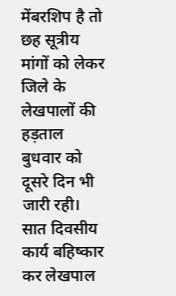मेंबरशिप है तो
छह सूत्रीय मांगों को लेकर जिले के लेखपालों की हड़ताल बुधवार को दूसरे दिन भी जारी रही। सात दिवसीय कार्य बहिष्कार कर लेखपाल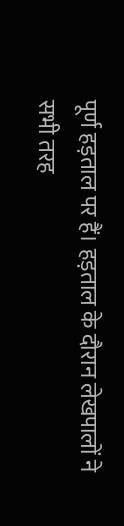पूर्ण हड़ताल पर हैं। हड़ताल के दौरान लेखपालों ने सभी तरह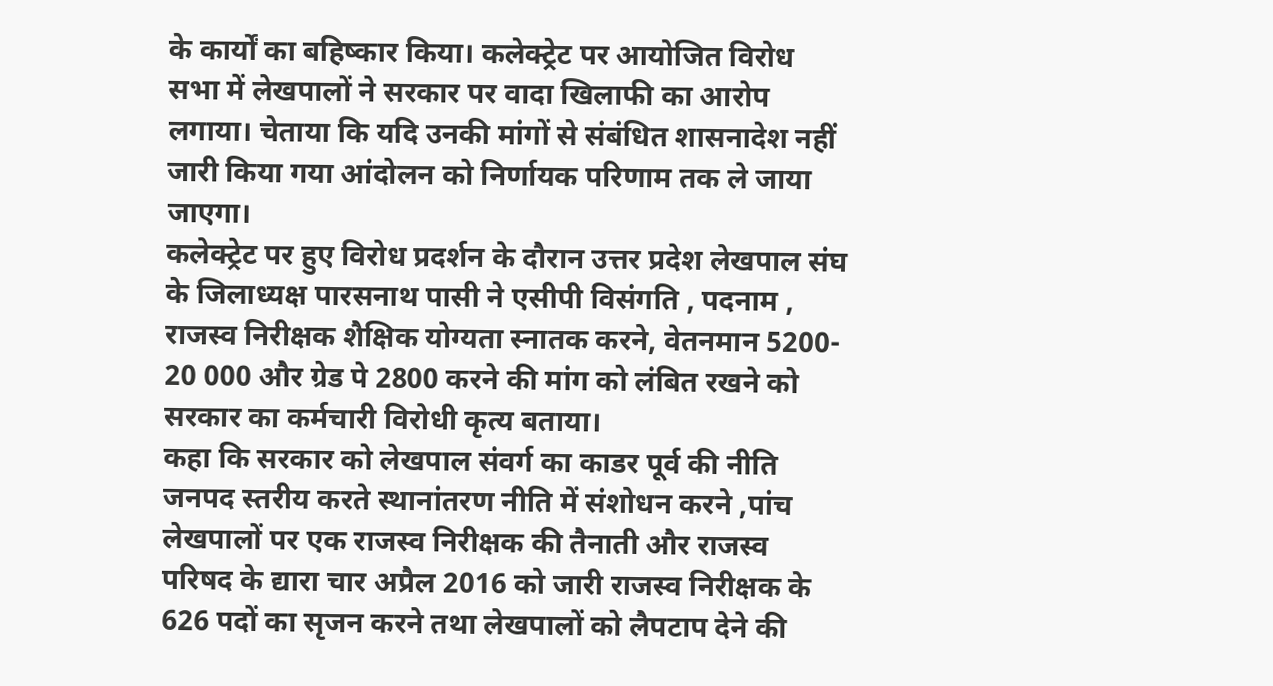के कार्यों का बहिष्कार किया। कलेक्ट्रेट पर आयोजित विरोध सभा में लेखपालों ने सरकार पर वादा खिलाफी का आरोप लगाया। चेताया कि यदि उनकी मांगों से संबंधित शासनादेश नहीं जारी किया गया आंदोलन को निर्णायक परिणाम तक ले जाया जाएगा।
कलेक्ट्रेट पर हुए विरोध प्रदर्शन के दौरान उत्तर प्रदेश लेखपाल संघ के जिलाध्यक्ष पारसनाथ पासी ने एसीपी विसंगति , पदनाम , राजस्व निरीक्षक शैक्षिक योग्यता स्नातक करने, वेतनमान 5200- 20 000 और ग्रेड पे 2800 करने की मांग को लंबित रखने को सरकार का कर्मचारी विरोधी कृत्य बताया।
कहा कि सरकार को लेखपाल संवर्ग का काडर पूर्व की नीति जनपद स्तरीय करते स्थानांतरण नीति में संशोधन करने ,पांच लेखपालों पर एक राजस्व निरीक्षक की तैनाती और राजस्व परिषद के द्यारा चार अप्रैल 2016 को जारी राजस्व निरीक्षक के 626 पदों का सृजन करने तथा लेखपालों को लैपटाप देने की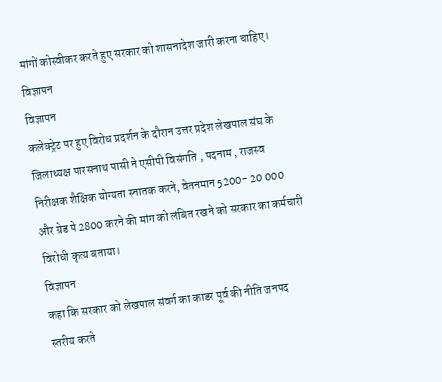मांगों कोस्वीकर करते हुए सरकार को शासनादेश जारी करना चाहिए।
विज्ञापन
विज्ञापन
कलेक्ट्रेट पर हुए विरोध प्रदर्शन के दौरान उत्तर प्रदेश लेखपाल संघ के जिलाध्यक्ष पारसनाथ पासी ने एसीपी विसंगति , पदनाम , राजस्व निरीक्षक शैक्षिक योग्यता स्नातक करने, वेतनमान 5200- 20 000 और ग्रेड पे 2800 करने की मांग को लंबित रखने को सरकार का कर्मचारी विरोधी कृत्य बताया।
विज्ञापन
कहा कि सरकार को लेखपाल संवर्ग का काडर पूर्व की नीति जनपद स्तरीय करते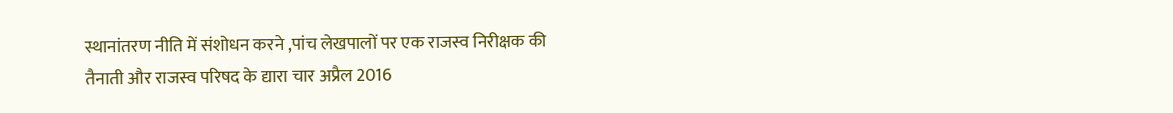स्थानांतरण नीति में संशोधन करने ,पांच लेखपालों पर एक राजस्व निरीक्षक की तैनाती और राजस्व परिषद के द्यारा चार अप्रैल 2016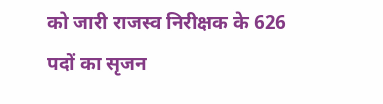को जारी राजस्व निरीक्षक के 626 पदों का सृजन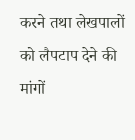करने तथा लेखपालों को लैपटाप देने की मांगों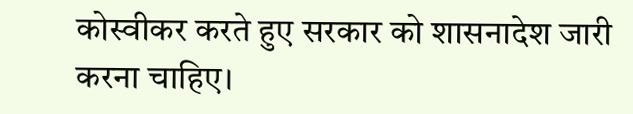कोस्वीकर करते हुए सरकार को शासनादेश जारी करना चाहिए।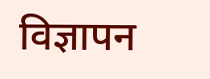विज्ञापन